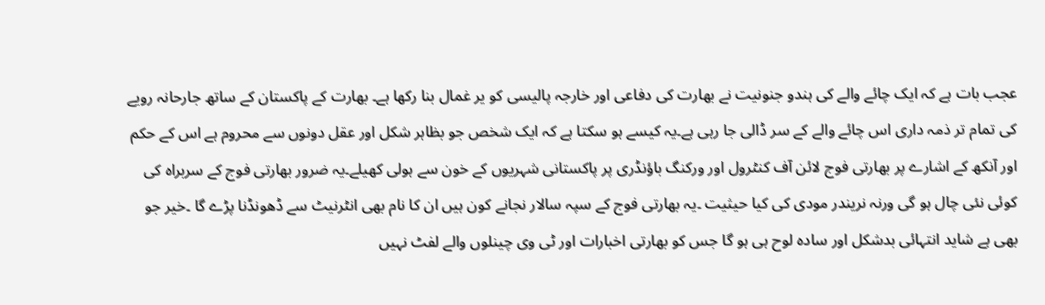عجب بات ہے کہ ایک چائے والے کی ہندو جنونیت نے بھارت کی دفاعی اور خارجہ پالیسی کو یر غمال بنا رکھا ہے۔ بھارت کے پاکستان کے ساتھ جارحانہ رویے کی تمام تر ذمہ داری اس چائے والے کے سر ڈالی جا رہی ہے۔یہ کیسے ہو سکتا ہے کہ ایک شخص جو بظاہر شکل اور عقل دونوں سے محروم ہے اس کے حکم اور آنکھ کے اشارے پر بھارتی فوج لائن آف کنٹرول اور ورکنگ باؤنڈری پر پاکستانی شہریوں کے خون سے ہولی کھیلے۔یہ ضرور بھارتی فوج کے سربراہ کی کوئی نئی چال ہو گی ورنہ نریندر مودی کی کیا حیثیت ۔یہ بھارتی فوج کے سپہ سالار نجانے کون ہیں ان کا نام بھی انٹرنیٹ سے ڈھونڈنا پڑے گا ۔خیر جو بھی ہے شاید انتہائی بدشکل اور سادہ لوح ہی ہو گا جس کو بھارتی اخبارات اور ٹی وی چینلوں والے لفٹ نہیں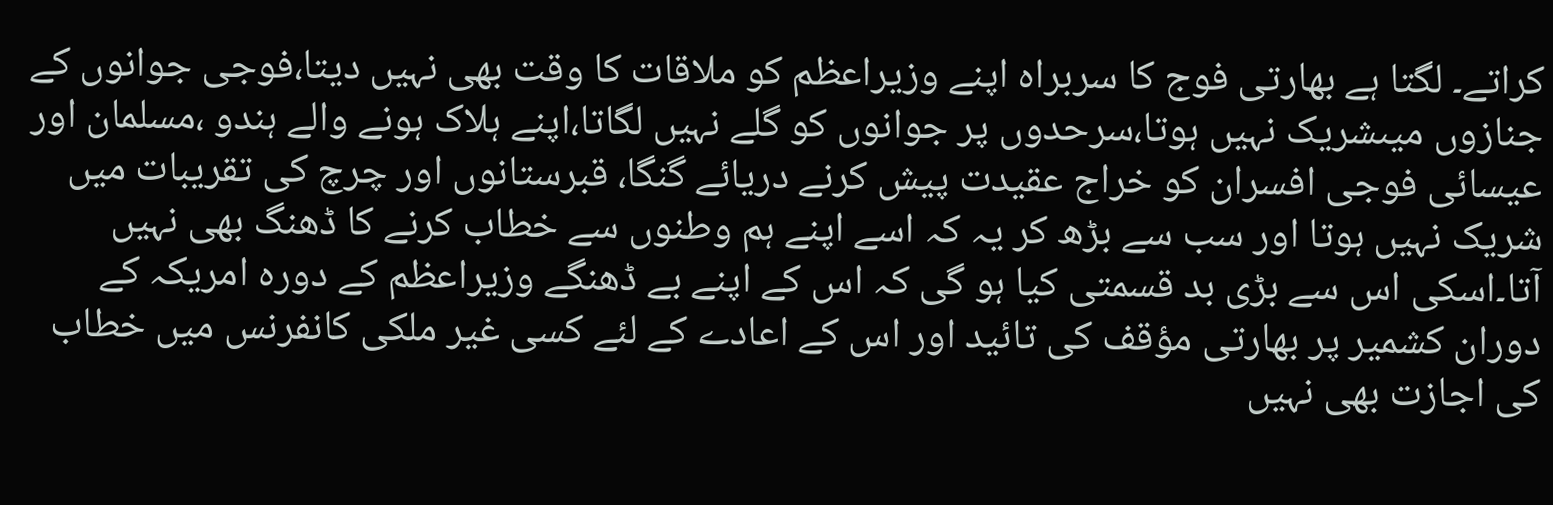کراتے۔ لگتا ہے بھارتی فوج کا سربراہ اپنے وزیراعظم کو ملاقات کا وقت بھی نہیں دیتا،فوجی جوانوں کے جنازوں میںشریک نہیں ہوتا،سرحدوں پر جوانوں کو گلے نہیں لگاتا،اپنے ہلاک ہونے والے ہندو ،مسلمان اور عیسائی فوجی افسران کو خراج عقیدت پیش کرنے دریائے گنگا، قبرستانوں اور چرچ کی تقریبات میں شریک نہیں ہوتا اور سب سے بڑھ کر یہ کہ اسے اپنے ہم وطنوں سے خطاب کرنے کا ڈھنگ بھی نہیں آتا۔اسکی اس سے بڑی بد قسمتی کیا ہو گی کہ اس کے اپنے بے ڈھنگے وزیراعظم کے دورہ امریکہ کے دوران کشمیر پر بھارتی مؤقف کی تائید اور اس کے اعادے کے لئے کسی غیر ملکی کانفرنس میں خطاب کی اجازت بھی نہیں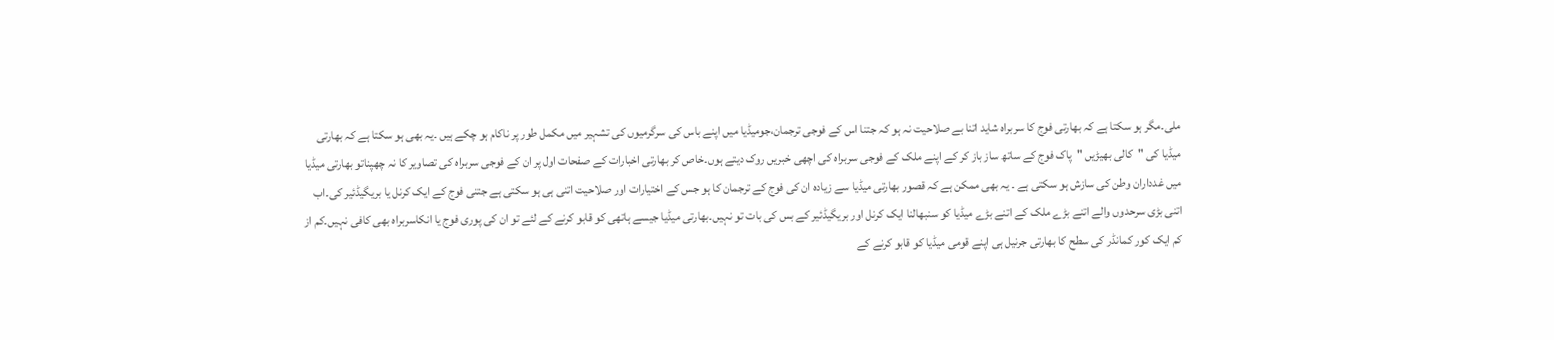ملی۔مگر ہو سکتا ہے کہ بھارتی فوج کا سربراہ شاید اتنا بے صلاحیت نہ ہو کہ جتنا اس کے فوجی ترجمان،جومیڈیا میں اپنے باس کی سرگرمیوں کی تشہیر میں مکمل طور پر ناکام ہو چکے ہیں ۔یہ بھی ہو سکتا ہے کہ بھارتی میڈیا کی "کالی بھیڑیں "پاک فوج کے ساتھ ساز باز کر کے اپنے ملک کے فوجی سربراہ کی اچھی خبریں روک دیتے ہوں۔خاص کر بھارتی اخبارات کے صفحات اول پر ان کے فوجی سربراہ کی تصاویر کا نہ چھپناتو بھارتی میڈیا میں غدداران وطن کی سازش ہو سکتی ہے ۔ یہ بھی ممکن ہے کہ قصور بھارتی میڈیا سے زیادہ ان کی فوج کے ترجمان کا ہو جس کے اختیارات اور صلاحیت اتنی ہی ہو سکتی ہے جتنی فوج کے ایک کرنل یا بریگیڈئیر کی۔اب اتنی بڑی سرحدوں والے اتنے بڑے ملک کے اتنے بڑے میڈیا کو سنبھالنا ایک کرنل اور بریگیڈئیر کے بس کی بات تو نہیں۔بھارتی میڈیا جیسے ہاتھی کو قابو کرنے کے لئے تو ان کی پوری فوج یا انکاسربراہ بھی کافی نہیں۔کم از کم ایک کور کمانڈر کی سطح کا بھارتی جرنیل ہی اپنے قومی میڈیا کو قابو کرنے کے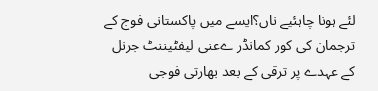لئے ہونا چاہئیے ناں؟ایسے میں پاکستانی فوج کے ترجمان کی کور کمانڈر ےعنی لیفٹیننٹ جرنل کے عہدے پر ترقی کے بعد بھارتی فوجی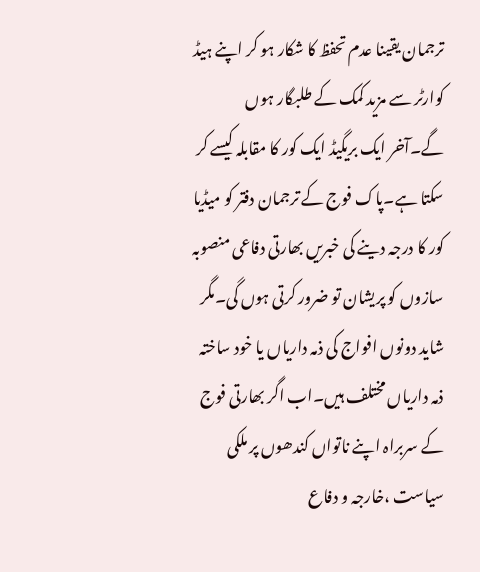ترجمان یقینا عدم تحفظ کا شکار ہو کر اپنے ہیڈ کوارٹر سے مزید کمک کے طلبگار ہوں گے۔آخر ایک بریگیڈ ایک کور کا مقابلہ کیسے کر سکتا ہے۔پاک فوج کے ترجمان دفتر کو میڈیا کور کا درجہ دینے کی خبریں بھارتی دفاعی منصوبہ سازوں کو پریشان تو ضرور کرتی ہوں گی۔مگر شاید دونوں افواج کی ذمہ داریاں یا خود ساختہ ذمہ داریاں مختلف ہیں۔اب اگر بھارتی فوج کے سربراہ اپنے ناتواں کندھوں پر ملکی سیاست ،خارجہ و دفاع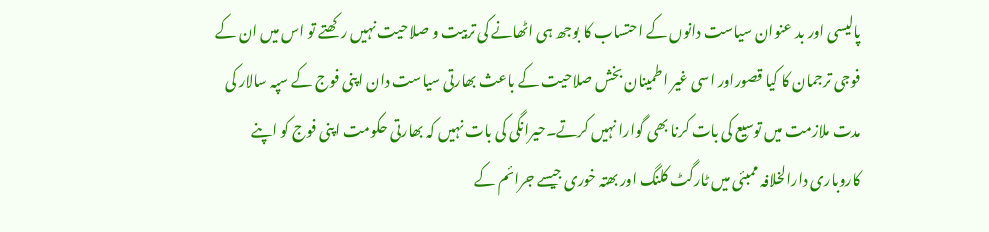پالیسی اور بد عنوان سیاست دانوں کے احتساب کا بوجھ ہی اٹھانے کی تربیت و صلاحیت نہیں رکھتے تو اس میں ان کے فوجی ترجمان کا کیا قصوراور اسی غیر اطمینان بخش صلاحیت کے باعث بھارتی سیاست دان اپنی فوج کے سپہ سالار کی مدت ملازمت میں توسیع کی بات کرنا بھی گوارا نہیں کرتے۔حیرانگی کی بات نہیں کہ بھارتی حکومت اپنی فوج کو اپنے کاروباری دارالخلافہ ممبئی میں ٹارگٹ کلنگ اور بھتہ خوری جیسے جرائم کے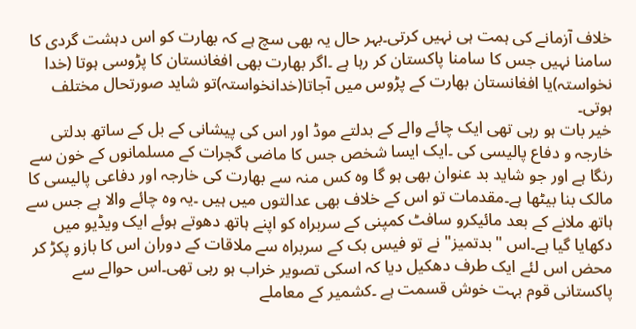خلاف آزمانے کی ہمت ہی نہیں کرتی۔بہر حال یہ بھی سچ ہے کہ بھارت کو اس دہشت گردی کا سامنا نہیں جس کا سامنا پاکستان کر رہا ہے ۔اگر بھارت بھی افغانستان کا پڑوسی ہوتا (خدا نخواستہ)یا افغانستان بھارت کے پڑوس میں آجاتا(خدانخواستہ)تو شاید صورتحال مختلف ہوتی۔
خیر بات ہو رہی تھی ایک چائے والے کے بدلتے موڈ اور اس کی پیشانی کے بل کے ساتھ بدلتی خارجہ و دفاع پالیسی کی ۔ایک ایسا شخص جس کا ماضی گجرات کے مسلمانوں کے خون سے رنگا ہے اور جو شاید بد عنوان بھی ہو گا وہ کس منہ سے بھارت کی خارجہ اور دفاعی پالیسی کا مالک بنا بیٹھا ہے۔مقدمات تو اس کے خلاف بھی عدالتوں میں ہیں ۔یہ وہ چائے والا ہے جس سے ہاتھ ملانے کے بعد مائیکرو سافٹ کمپنی کے سربراہ کو اپنے ہاتھ دھوتے ہوئے ایک ویڈیو میں دکھایا گیا ہے۔اس "بدتمیز" نے تو فیس بک کے سربراہ سے ملاقات کے دوران اس کا بازو پکڑ کر محض اس لئے ایک طرف دھکیل دیا کہ اسکی تصویر خراب ہو رہی تھی۔اس حوالے سے پاکستانی قوم بہت خوش قسمت ہے ۔کشمیر کے معاملے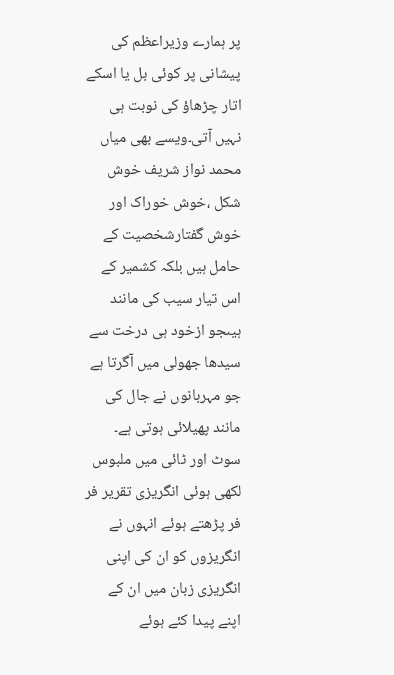پر ہمارے وزیراعظم کی پیشانی پر کوئی بل یا اسکے اتار چڑھاؤ کی نوبت ہی نہیں آتی۔ویسے بھی میاں محمد نواز شریف خوش شکل ،خوش خوراک اور خوش گفتارشخصیت کے حامل ہیں بلکہ کشمیر کے اس تیار سیب کی مانند ہیںجو ازخود ہی درخت سے سیدھا جھولی میں آگرتا ہے جو مہربانوں نے جال کی مانند پھیلائی ہوتی ہے۔ سوٹ اور ٹائی میں ملبوس لکھی ہوئی انگریزی تقریر فر فر پڑھتے ہوئے انہوں نے انگریزوں کو ان کی اپنی انگریزی زبان میں ان کے اپنے پیدا کئے ہوئے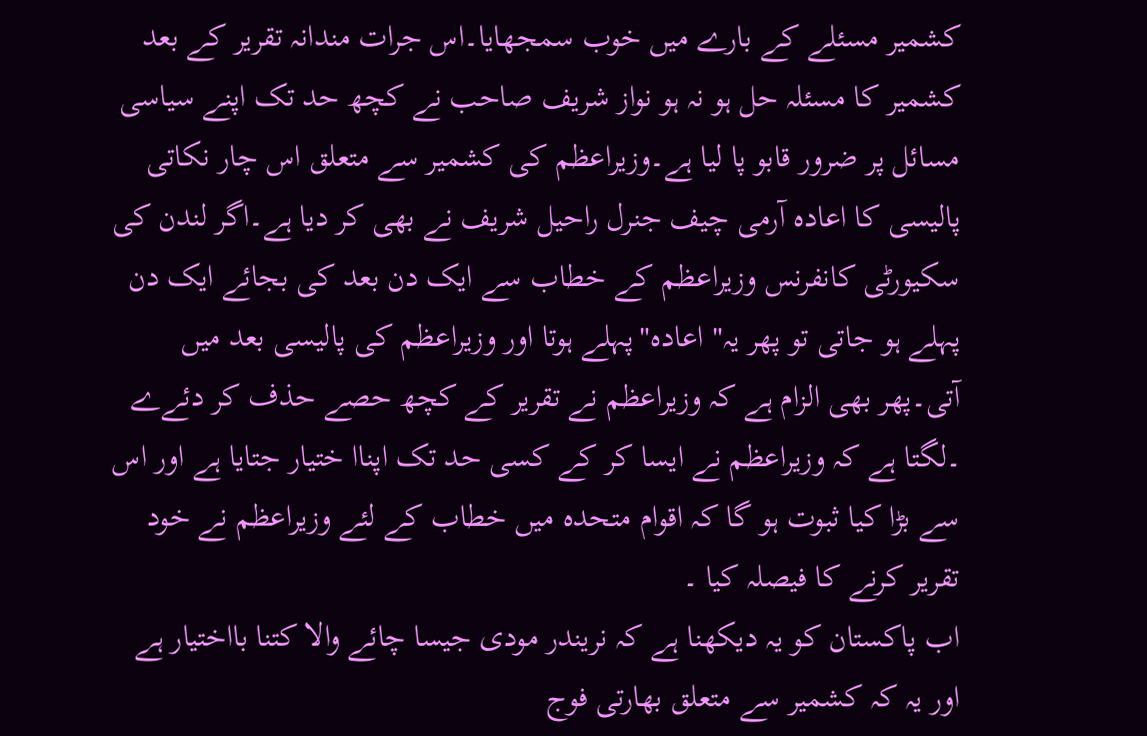کشمیر مسئلے کے بارے میں خوب سمجھایا۔اس جرات مندانہ تقریر کے بعد کشمیر کا مسئلہ حل ہو نہ ہو نواز شریف صاحب نے کچھ حد تک اپنے سیاسی مسائل پر ضرور قابو پا لیا ہے۔وزیراعظم کی کشمیر سے متعلق اس چار نکاتی پالیسی کا اعادہ آرمی چیف جنرل راحیل شریف نے بھی کر دیا ہے۔اگر لندن کی سکیورٹی کانفرنس وزیراعظم کے خطاب سے ایک دن بعد کی بجائے ایک دن پہلے ہو جاتی تو پھر یہ" اعادہ"پہلے ہوتا اور وزیراعظم کی پالیسی بعد میں آتی۔پھر بھی الزام ہے کہ وزیراعظم نے تقریر کے کچھ حصے حذف کر دئےے ۔لگتا ہے کہ وزیراعظم نے ایسا کر کے کسی حد تک اپناا ختیار جتایا ہے اور اس سے بڑا کیا ثبوت ہو گا کہ اقوام متحدہ میں خطاب کے لئے وزیراعظم نے خود تقریر کرنے کا فیصلہ کیا ۔
اب پاکستان کو یہ دیکھنا ہے کہ نریندر مودی جیسا چائے والا کتنا بااختیار ہے اور یہ کہ کشمیر سے متعلق بھارتی فوج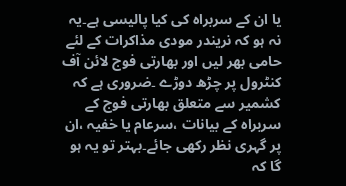یا ان کے سربراہ کی کیا پالیسی ہے۔یہ نہ ہو کہ نریندر مودی مذاکرات کے لئے حامی بھر لیں اور بھارتی فوج لائن آف کنٹرول پر چڑھ دوڑے ۔ضروری ہے کہ کشمیر سے متعلق بھارتی فوج کے سربراہ کے بیانات ،سرعام یا خفیہ ،ان پر گہری نظر رکھی جائے۔بہتر تو یہ ہو گا کہ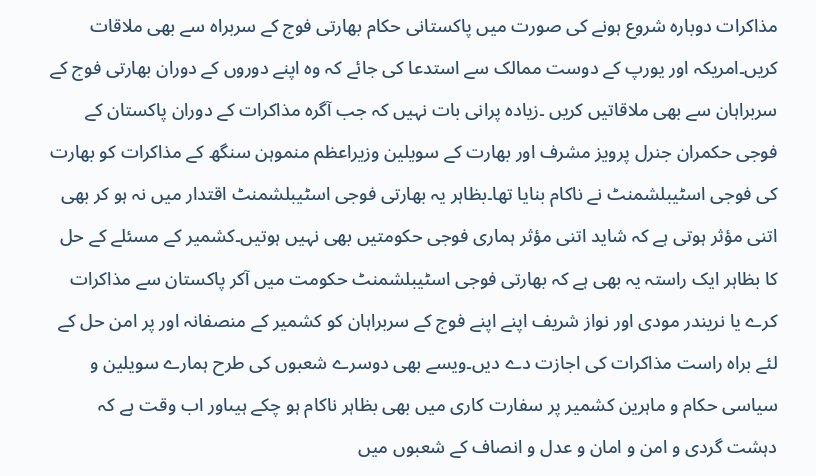مذاکرات دوبارہ شروع ہونے کی صورت میں پاکستانی حکام بھارتی فوج کے سربراہ سے بھی ملاقات کریں۔امریکہ اور یورپ کے دوست ممالک سے استدعا کی جائے کہ وہ اپنے دوروں کے دوران بھارتی فوج کے سربراہان سے بھی ملاقاتیں کریں ۔زیادہ پرانی بات نہیں کہ جب آگرہ مذاکرات کے دوران پاکستان کے فوجی حکمران جنرل پرویز مشرف اور بھارت کے سویلین وزیراعظم منموہن سنگھ کے مذاکرات کو بھارت کی فوجی اسٹیبلشمنٹ نے ناکام بنایا تھا۔بظاہر یہ بھارتی فوجی اسٹیبلشمنٹ اقتدار میں نہ ہو کر بھی اتنی مؤثر ہوتی ہے کہ شاید اتنی مؤثر ہماری فوجی حکومتیں بھی نہیں ہوتیں۔کشمیر کے مسئلے کے حل کا بظاہر ایک راستہ یہ بھی ہے کہ بھارتی فوجی اسٹیبلشمنٹ حکومت میں آکر پاکستان سے مذاکرات کرے یا نریندر مودی اور نواز شریف اپنے اپنے فوج کے سربراہان کو کشمیر کے منصفانہ اور پر امن حل کے لئے براہ راست مذاکرات کی اجازت دے دیں۔ویسے بھی دوسرے شعبوں کی طرح ہمارے سویلین و سیاسی حکام و ماہرین کشمیر پر سفارت کاری میں بھی بظاہر ناکام ہو چکے ہیںاور اب وقت ہے کہ دہشت گردی و امن و امان و عدل و انصاف کے شعبوں میں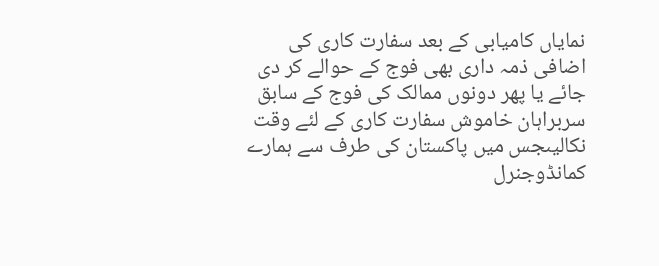نمایاں کامیابی کے بعد سفارت کاری کی اضافی ذمہ داری بھی فوج کے حوالے کر دی جائے یا پھر دونوں ممالک کی فوج کے سابق سربراہان خاموش سفارت کاری کے لئے وقت نکالیںجس میں پاکستان کی طرف سے ہمارے کمانڈوجنرل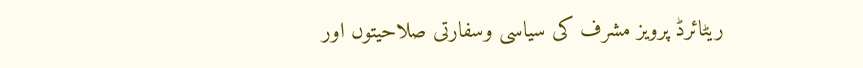ریٹائرڈ پرویز مشرف کی سیاسی وسفارتی صلاحیتوں اور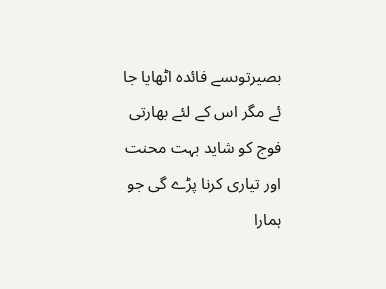بصیرتوںسے فائدہ اٹھایا جا ئے مگر اس کے لئے بھارتی فوج کو شاید بہت محنت اور تیاری کرنا پڑے گی جو ہمارا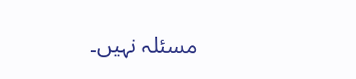مسئلہ نہیں۔